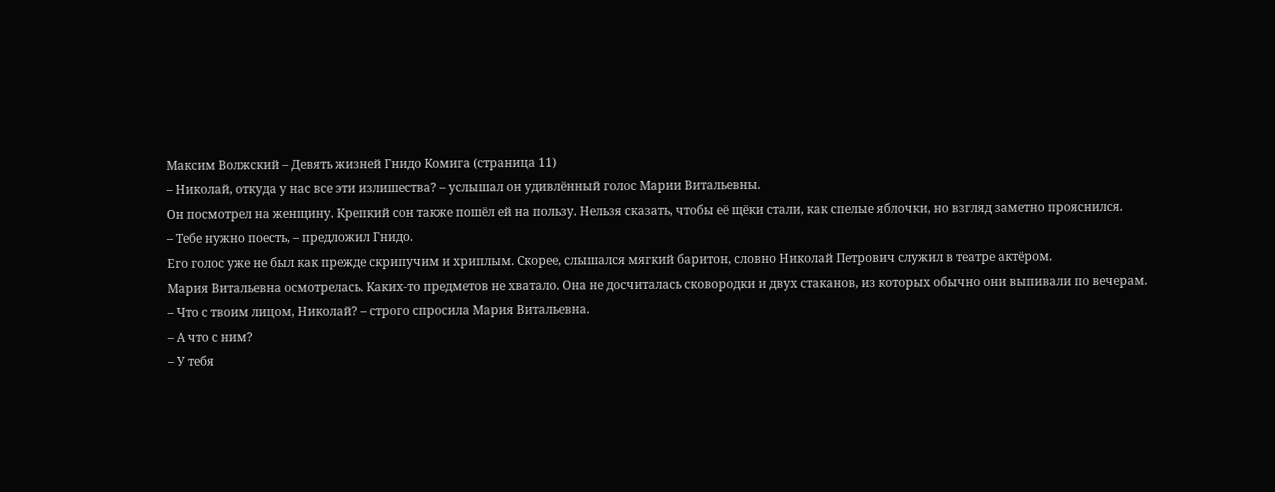Максим Волжский – Девять жизней Гнидо Комига (страница 11)
– Николай, откуда у нас все эти излишества? – услышал он удивлённый голос Марии Витальевны.
Он посмотрел на женщину. Крепкий сон также пошёл ей на пользу. Нельзя сказать, чтобы её щёки стали, как спелые яблочки, но взгляд заметно прояснился.
– Тебе нужно поесть, – предложил Гнидо.
Его голос уже не был как прежде скрипучим и хриплым. Скорее, слышался мягкий баритон, словно Николай Петрович служил в театре актёром.
Мария Витальевна осмотрелась. Каких-то предметов не хватало. Она не досчиталась сковородки и двух стаканов, из которых обычно они выпивали по вечерам.
– Что с твоим лицом, Николай? – строго спросила Мария Витальевна.
– А что с ним?
– У тебя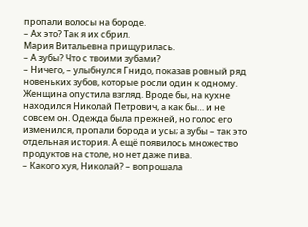пропали волосы на бороде.
– Ах это? Так я их сбрил.
Мария Витальевна прищурилась.
– А зубы? Что с твоими зубами?
– Ничего, – улыбнулся Гнидо, показав ровный ряд новеньких зубов, которые росли один к одному.
Женщина опустила взгляд. Вроде бы, на кухне находился Николай Петрович, а как бы… и не совсем он. Одежда была прежней, но голос его изменился, пропали борода и усы; а зубы – так это отдельная история. А ещё появилось множество продуктов на столе, но нет даже пива.
– Какого хуя, Николай? – вопрошала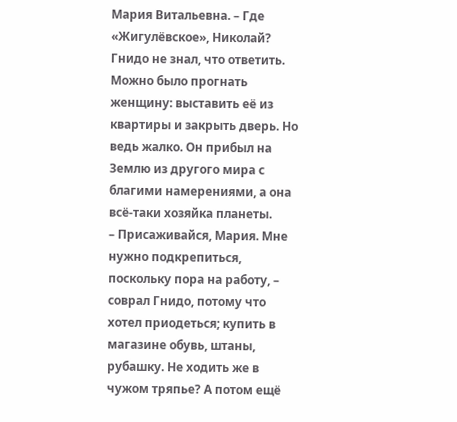Мария Витальевна. – Где «Жигулёвское», Николай?
Гнидо не знал, что ответить. Можно было прогнать женщину: выставить её из квартиры и закрыть дверь. Но ведь жалко. Он прибыл на Землю из другого мира с благими намерениями, а она всё-таки хозяйка планеты.
– Присаживайся, Мария. Мне нужно подкрепиться, поскольку пора на работу, – соврал Гнидо, потому что хотел приодеться; купить в магазине обувь, штаны, рубашку. Не ходить же в чужом тряпье? А потом ещё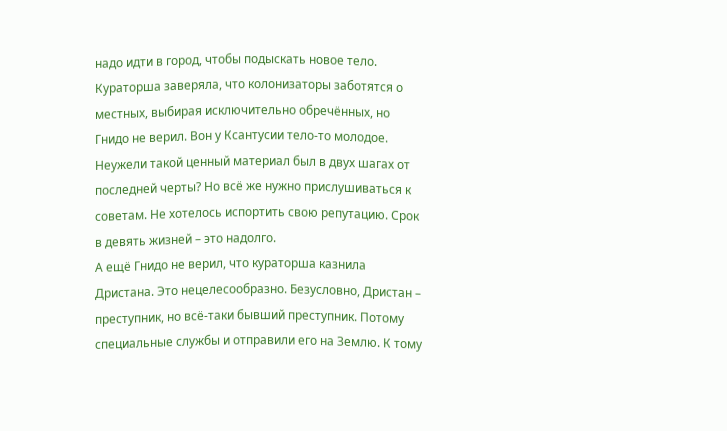надо идти в город, чтобы подыскать новое тело.
Кураторша заверяла, что колонизаторы заботятся о местных, выбирая исключительно обречённых, но Гнидо не верил. Вон у Ксантусии тело-то молодое. Неужели такой ценный материал был в двух шагах от последней черты? Но всё же нужно прислушиваться к советам. Не хотелось испортить свою репутацию. Срок в девять жизней – это надолго.
А ещё Гнидо не верил, что кураторша казнила Дристана. Это нецелесообразно. Безусловно, Дристан – преступник, но всё-таки бывший преступник. Потому специальные службы и отправили его на Землю. К тому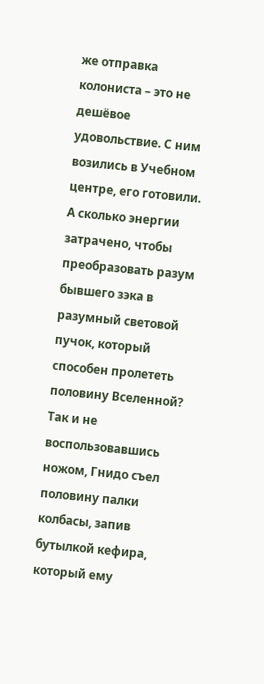же отправка колониста – это не дешёвое удовольствие. С ним возились в Учебном центре, его готовили. А сколько энергии затрачено, чтобы преобразовать разум бывшего зэка в разумный световой пучок, который способен пролететь половину Вселенной?
Так и не воспользовавшись ножом, Гнидо съел половину палки колбасы, запив бутылкой кефира, который ему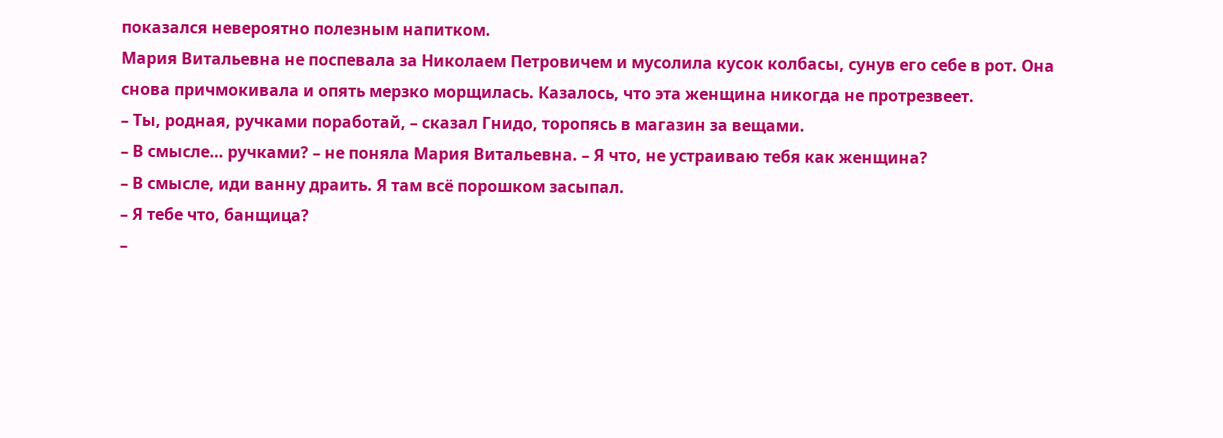показался невероятно полезным напитком.
Мария Витальевна не поспевала за Николаем Петровичем и мусолила кусок колбасы, сунув его себе в рот. Она снова причмокивала и опять мерзко морщилась. Казалось, что эта женщина никогда не протрезвеет.
– Ты, родная, ручками поработай, – сказал Гнидо, торопясь в магазин за вещами.
– В смысле… ручками? – не поняла Мария Витальевна. – Я что, не устраиваю тебя как женщина?
– В смысле, иди ванну драить. Я там всё порошком засыпал.
– Я тебе что, банщица?
–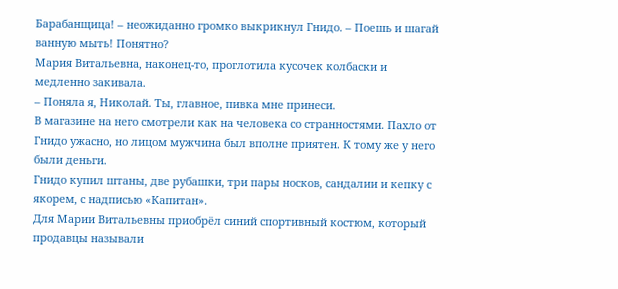Барабанщица! – неожиданно громко выкрикнул Гнидо. – Поешь и шагай ванную мыть! Понятно?
Мария Витальевна, наконец-то, проглотила кусочек колбаски и медленно закивала.
– Поняла я, Николай. Ты, главное, пивка мне принеси.
В магазине на него смотрели как на человека со странностями. Пахло от Гнидо ужасно, но лицом мужчина был вполне приятен. К тому же у него были деньги.
Гнидо купил штаны, две рубашки, три пары носков, сандалии и кепку с якорем, с надписью «Капитан».
Для Марии Витальевны приобрёл синий спортивный костюм, который продавцы называли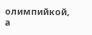олимпийкой, а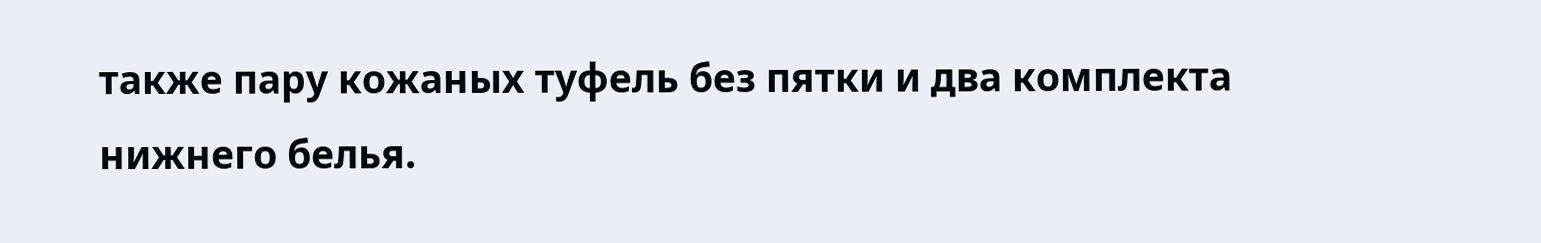также пару кожаных туфель без пятки и два комплекта нижнего белья.